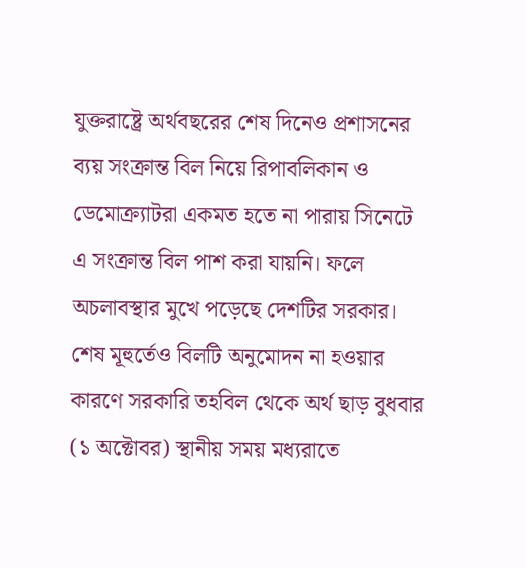যুক্তরাষ্ট্রে অর্থবছরের শেষ দিনেও প্রশাসনের ব্যয় সংক্রান্ত বিল নিয়ে রিপাবলিকান ও ডেমোক্র্যাটরা একমত হতে না পারায় সিনেটে এ সংক্রান্ত বিল পাশ করা যায়নি। ফলে অচলাবস্থার মুখে পড়েছে দেশটির সরকার।
শেষ মূহুর্তেও বিলটি অনুমোদন না হওয়ার কারণে সরকারি তহবিল থেকে অর্থ ছাড় বুধবার (১ অক্টোবর) স্থানীয় সময় মধ্যরাতে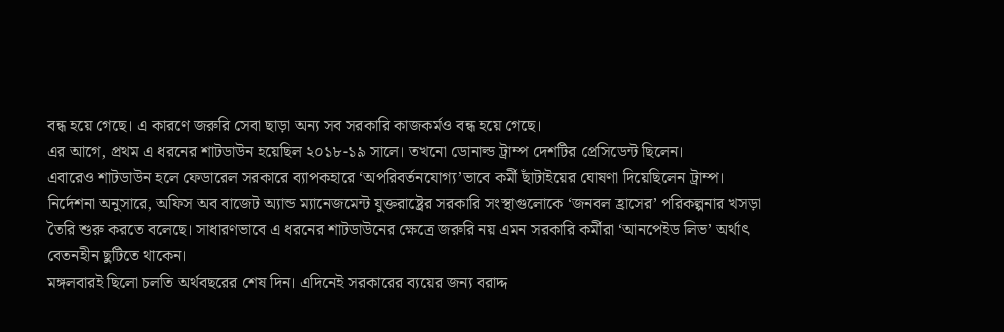বন্ধ হয়ে গেছে। এ কারণে জরুরি সেবা ছাড়া অন্য সব সরকারি কাজকর্মও বন্ধ হয়ে গেছে।
এর আগে, প্রথম এ ধরনের শাটডাউন হয়েছিল ২০১৮-১৯ সালে। তখনো ডোনাল্ড ট্রাম্প দেশটির প্রেসিডেন্ট ছিলেন।
এবারেও শাটডাউন হলে ফেডারেল সরকারে ব্যাপকহারে ‘অপরিবর্তনযোগ্য’ভাবে কর্মী ছাঁটাইয়ের ঘোষণা দিয়েছিলেন ট্রাম্প। নির্দেশনা অনুসারে, অফিস অব বাজেট অ্যান্ড ম্যানেজমেন্ট যুক্তরাষ্ট্রের সরকারি সংস্থাগুলোকে ‘জনবল হ্রাসের’ পরিকল্পনার খসড়া তৈরি শুরু করতে বলেছে। সাধারণভাবে এ ধরনের শাটডাউনের ক্ষেত্রে জরুরি নয় এমন সরকারি কর্মীরা ‘আনপেইড লিভ’ অর্থাৎ বেতনহীন ছুটিতে থাকেন।
মঙ্গলবারই ছিলো চলতি অর্থবছরের শেষ দিন। এদিনেই সরকারের ব্যয়ের জন্য বরাদ্দ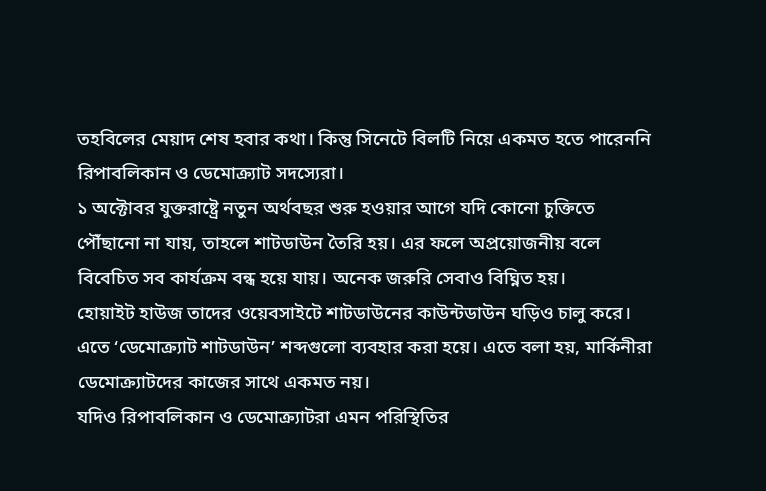তহবিলের মেয়াদ শেষ হবার কথা। কিন্তু সিনেটে বিলটি নিয়ে একমত হতে পারেননি রিপাবলিকান ও ডেমোক্র্যাট সদস্যেরা।
১ অক্টোবর যুক্তরাষ্ট্রে নতুন অর্থবছর শুরু হওয়ার আগে যদি কোনো চুক্তিতে পৌঁছানো না যায়, তাহলে শাটডাউন তৈরি হয়। এর ফলে অপ্রয়োজনীয় বলে বিবেচিত সব কার্যক্রম বন্ধ হয়ে যায়। অনেক জরুরি সেবাও বিঘ্নিত হয়।
হোয়াইট হাউজ তাদের ওয়েবসাইটে শাটডাউনের কাউন্টডাউন ঘড়িও চালু করে। এতে ‘ডেমোক্র্যাট শাটডাউন’ শব্দগুলো ব্যবহার করা হয়ে। এতে বলা হয়, মার্কিনীরা ডেমোক্র্যাটদের কাজের সাথে একমত নয়।
যদিও রিপাবলিকান ও ডেমোক্র্যাটরা এমন পরিস্থিতির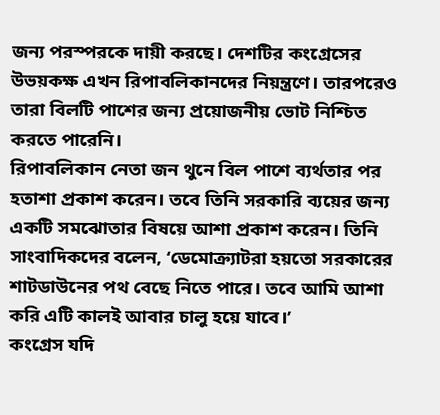জন্য পরস্পরকে দায়ী করছে। দেশটির কংগ্রেসের উভয়কক্ষ এখন রিপাবলিকানদের নিয়ন্ত্রণে। তারপরেও তারা বিলটি পাশের জন্য প্রয়োজনীয় ভোট নিশ্চিত করতে পারেনি।
রিপাবলিকান নেতা জন থুনে বিল পাশে ব্যর্থতার পর হতাশা প্রকাশ করেন। তবে তিনি সরকারি ব্যয়ের জন্য একটি সমঝোতার বিষয়ে আশা প্রকাশ করেন। তিনি সাংবাদিকদের বলেন, ‘ডেমোক্র্যাটরা হয়তো সরকারের শাটডাউনের পথ বেছে নিতে পারে। তবে আমি আশা করি এটি কালই আবার চালু হয়ে যাবে।’
কংগ্রেস যদি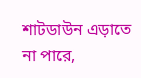শাটডাউন এড়াতে না পারে,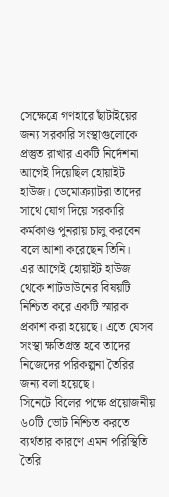সেক্ষেত্রে গণহারে ছাঁটাইয়ের জন্য সরকারি সংস্থাগুলোকে প্রস্তুত রাখার একটি নির্দেশনা আগেই দিয়েছিল হোয়াইট হাউজ। ডেমোক্র্যাটরা তাদের সাথে যোগ দিয়ে সরকারি কর্মকাণ্ড পুনরায় চালু করবেন বলে আশা করেছেন তিনি।
এর আগেই হোয়াইট হাউজ থেকে শাটডাউনের বিষয়টি নিশ্চিত করে একটি স্মারক প্রকাশ করা হয়েছে। এতে যেসব সংস্থা ক্ষতিগ্রস্ত হবে তাদের নিজেদের পরিকল্পনা তৈরির জন্য বলা হয়েছে।
সিনেটে বিলের পক্ষে প্রয়োজনীয় ৬০টি ভোট নিশ্চিত করতে ব্যর্থতার কারণে এমন পরিস্থিতি তৈরি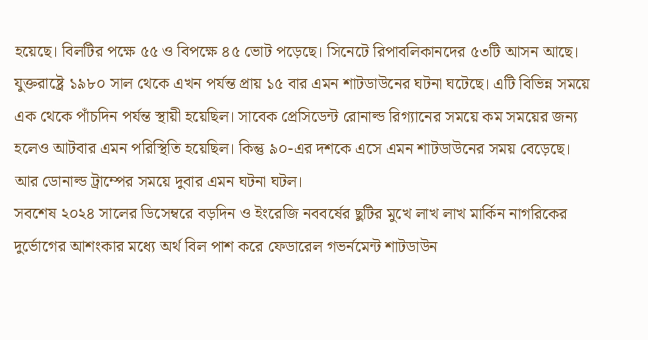হয়েছে। বিলটির পক্ষে ৫৫ ও বিপক্ষে ৪৫ ভোট পড়েছে। সিনেটে রিপাবলিকানদের ৫৩টি আসন আছে।
যুক্তরাষ্ট্রে ১৯৮০ সাল থেকে এখন পর্যন্ত প্রায় ১৫ বার এমন শাটডাউনের ঘটনা ঘটেছে। এটি বিভিন্ন সময়ে এক থেকে পাঁচদিন পর্যন্ত স্থায়ী হয়েছিল। সাবেক প্রেসিডেন্ট রোনাল্ড রিগ্যানের সময়ে কম সময়ের জন্য হলেও আটবার এমন পরিস্থিতি হয়েছিল। কিন্তু ৯০-এর দশকে এসে এমন শাটডাউনের সময় বেড়েছে। আর ডোনাল্ড ট্রাম্পের সময়ে দুবার এমন ঘটনা ঘটল।
সবশেষ ২০২৪ সালের ডিসেম্বরে বড়দিন ও ইংরেজি নববর্ষের ছুটির মুখে লাখ লাখ মার্কিন নাগরিকের দুর্ভোগের আশংকার মধ্যে অর্থ বিল পাশ করে ফেডারেল গভর্নমেন্ট শাটডাউন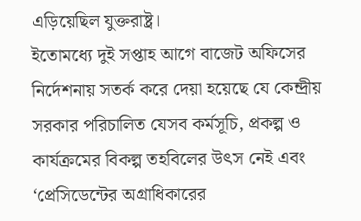এড়িয়েছিল যুক্তরাষ্ট্র।
ইতোমধ্যে দুই সপ্তাহ আগে বাজেট অফিসের নির্দেশনায় সতর্ক করে দেয়া হয়েছে যে কেন্দ্রীয় সরকার পরিচালিত যেসব কর্মসূচি, প্রকল্প ও কার্যক্রমের বিকল্প তহবিলের উৎস নেই এবং ‘প্রেসিডেন্টের অগ্রাধিকারের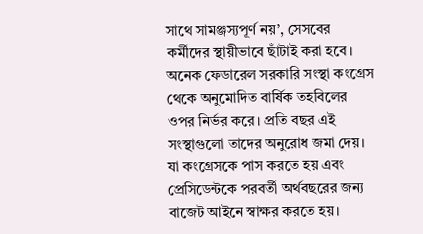সাথে সামঞ্জস্যপূর্ণ নয়’, সেসবের কর্মীদের স্থায়ীভাবে ছাঁটাই করা হবে।
অনেক ফেডারেল সরকারি সংস্থা কংগ্রেস থেকে অনুমোদিত বার্ষিক তহবিলের ওপর নির্ভর করে। প্রতি বছর এই সংস্থাগুলো তাদের অনুরোধ জমা দেয়। যা কংগ্রেসকে পাস করতে হয় এবং প্রেসিডেন্টকে পরবর্তী অর্থবছরের জন্য বাজেট আইনে স্বাক্ষর করতে হয়।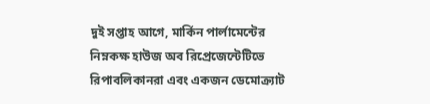দুই সপ্তাহ আগে, মার্কিন পার্লামেন্টের নিম্নকক্ষ হাউজ অব রিপ্রেজেন্টেটিভে রিপাবলিকানরা এবং একজন ডেমোক্র্যাট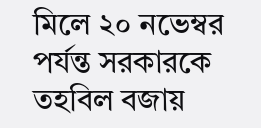মিলে ২০ নভেম্বর পর্যন্ত সরকারকে তহবিল বজায়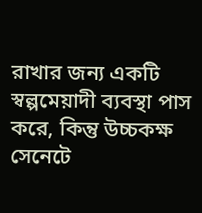রাখার জন্য একটি স্বল্পমেয়াদী ব্যবস্থা পাস করে, কিন্তু উচ্চকক্ষ সেনেটে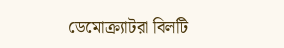ডেমোক্র্যাটরা বিলটি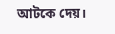আটকে দেয়।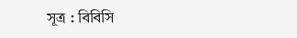সূত্র : বিবিসি